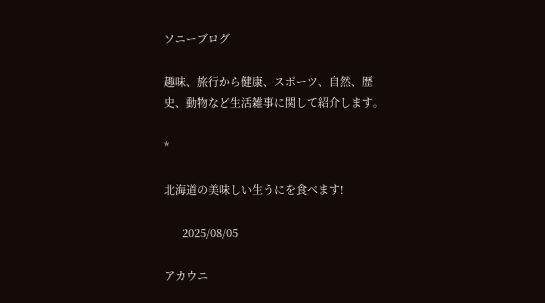ソニーブログ

趣味、旅行から健康、スポーツ、自然、歴史、動物など生活雑事に関して紹介します。

*

北海道の美味しい生うにを食べます!

      2025/08/05

アカウニ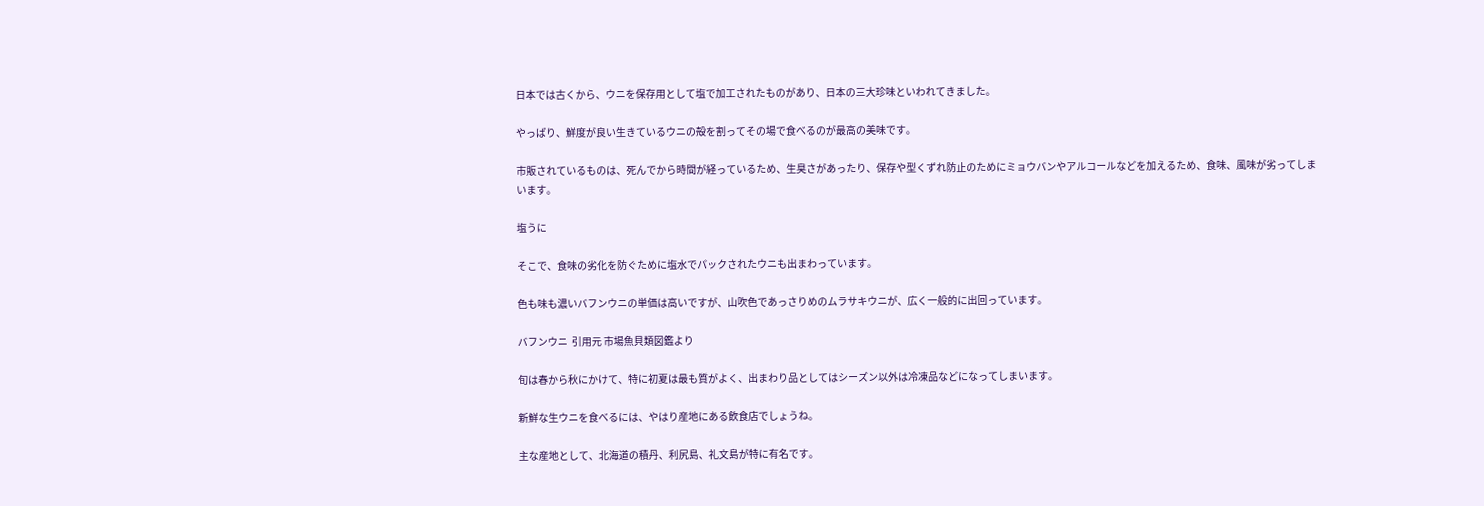日本では古くから、ウニを保存用として塩で加工されたものがあり、日本の三大珍味といわれてきました。

やっぱり、鮮度が良い生きているウニの殻を割ってその場で食べるのが最高の美味です。

市販されているものは、死んでから時間が経っているため、生臭さがあったり、保存や型くずれ防止のためにミョウバンやアルコールなどを加えるため、食味、風味が劣ってしまいます。

塩うに

そこで、食味の劣化を防ぐために塩水でパックされたウニも出まわっています。

色も味も濃いバフンウニの単価は高いですが、山吹色であっさりめのムラサキウニが、広く一般的に出回っています。

バフンウニ  引用元 市場魚貝類図鑑より

旬は春から秋にかけて、特に初夏は最も質がよく、出まわり品としてはシーズン以外は冷凍品などになってしまいます。

新鮮な生ウニを食べるには、やはり産地にある飲食店でしょうね。

主な産地として、北海道の積丹、利尻島、礼文島が特に有名です。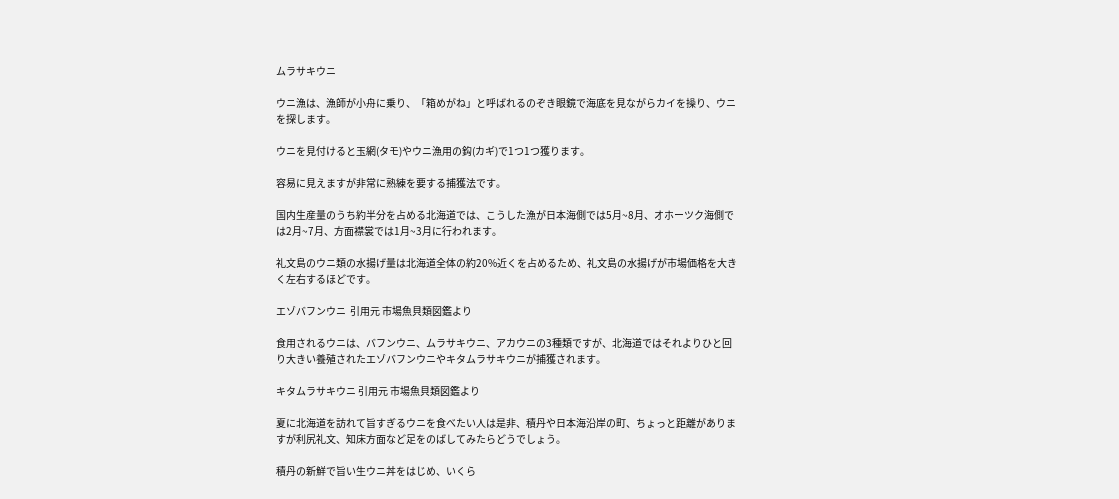ムラサキウニ

ウニ漁は、漁師が小舟に乗り、「箱めがね」と呼ばれるのぞき眼鏡で海底を見ながらカイを操り、ウニを探します。

ウニを見付けると玉網(タモ)やウニ漁用の鈎(カギ)で1つ1つ獲ります。

容易に見えますが非常に熟練を要する捕獲法です。

国内生産量のうち約半分を占める北海道では、こうした漁が日本海側では5月~8月、オホーツク海側では2月~7月、方面襟裳では1月~3月に行われます。

礼文島のウニ類の水揚げ量は北海道全体の約20%近くを占めるため、礼文島の水揚げが市場価格を大きく左右するほどです。

エゾバフンウニ  引用元 市場魚貝類図鑑より

食用されるウニは、バフンウニ、ムラサキウニ、アカウニの3種類ですが、北海道ではそれよりひと回り大きい養殖されたエゾバフンウニやキタムラサキウニが捕獲されます。

キタムラサキウニ 引用元 市場魚貝類図鑑より

夏に北海道を訪れて旨すぎるウニを食べたい人は是非、積丹や日本海沿岸の町、ちょっと距離がありますが利尻礼文、知床方面など足をのばしてみたらどうでしょう。

積丹の新鮮で旨い生ウニ丼をはじめ、いくら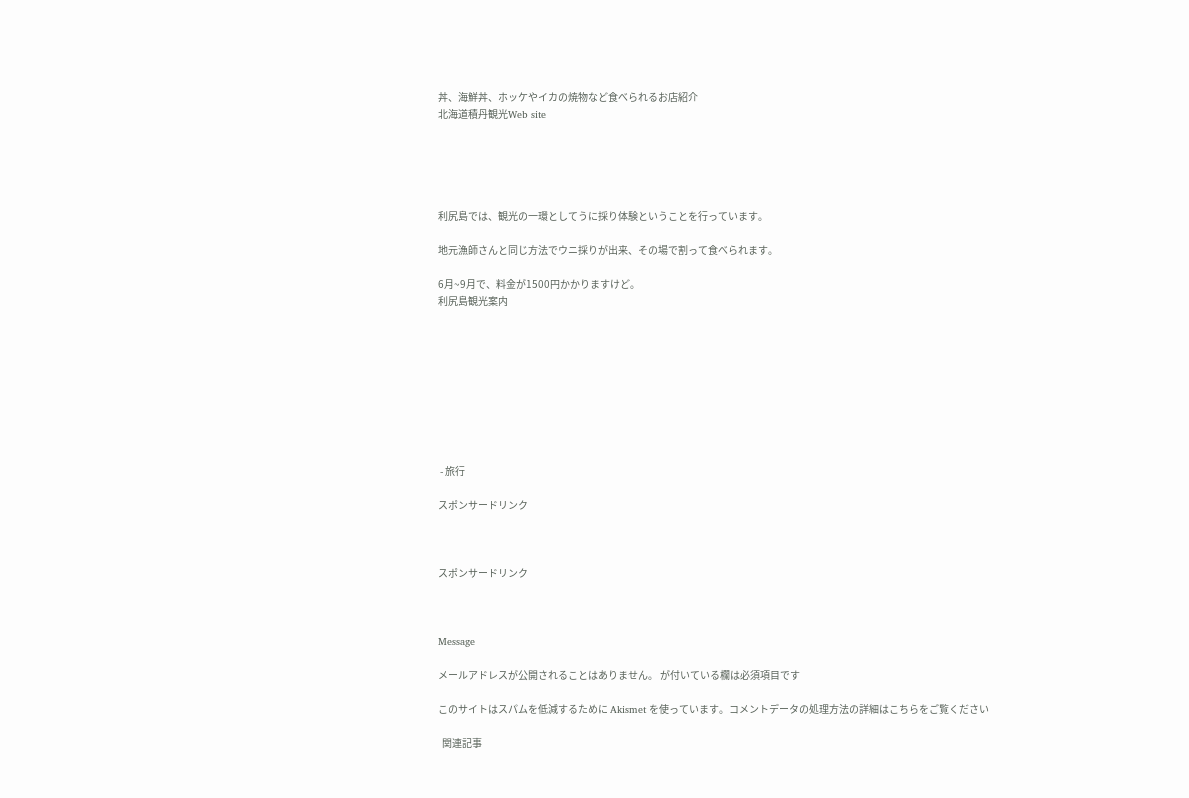丼、海鮮丼、ホッケやイカの焼物など食べられるお店紹介
北海道積丹観光Web site





利尻島では、観光の一環としてうに採り体験ということを行っています。

地元漁師さんと同じ方法でウニ採りが出来、その場で割って食べられます。

6月~9月で、料金が1500円かかりますけど。
利尻島観光案内









 - 旅行

スポンサードリンク



スポンサードリンク



Message

メールアドレスが公開されることはありません。 が付いている欄は必須項目です

このサイトはスパムを低減するために Akismet を使っています。コメントデータの処理方法の詳細はこちらをご覧ください

  関連記事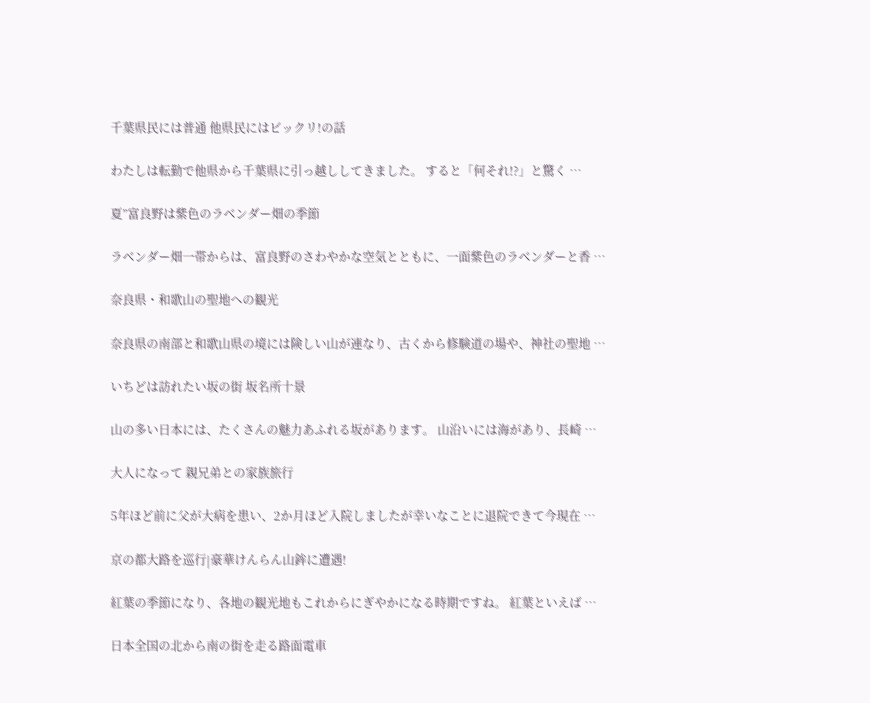千葉県民には普通 他県民にはビックリ!の話

わたしは転勤で他県から千葉県に引っ越ししてきました。 すると「何それ!?」と驚く …

夏”富良野は紫色のラベンダー畑の季節

ラベンダー畑一帯からは、富良野のさわやかな空気とともに、一面紫色のラベンダーと香 …

奈良県・和歌山の聖地への観光

奈良県の南部と和歌山県の境には険しい山が連なり、古くから修験道の場や、神社の聖地 …

いちどは訪れたい坂の街 坂名所十景

山の多い日本には、たくさんの魅力あふれる坂があります。 山沿いには海があり、長崎 …

大人になって 親兄弟との家族旅行

5年ほど前に父が大病を患い、2か月ほど入院しましたが幸いなことに退院できて今現在 …

京の都大路を巡行|豪華けんらん山鉾に遭遇!

紅葉の季節になり、各地の観光地もこれからにぎやかになる時期ですね。 紅葉といえば …

日本全国の北から南の街を走る路面電車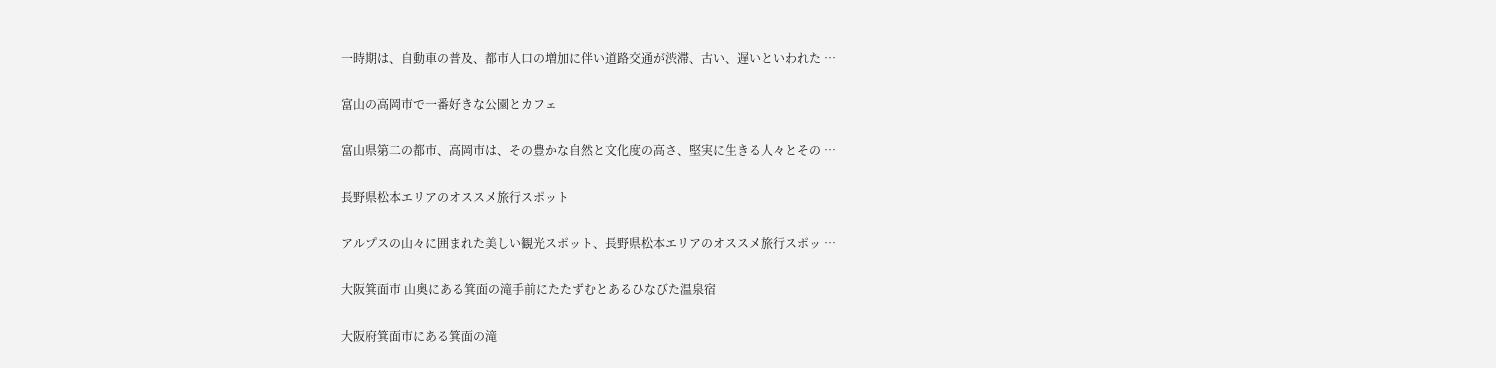一時期は、自動車の普及、都市人口の増加に伴い道路交通が渋滞、古い、遅いといわれた …

富山の高岡市で一番好きな公園とカフェ

富山県第二の都市、高岡市は、その豊かな自然と文化度の高さ、堅実に生きる人々とその …

長野県松本エリアのオススメ旅行スポット

アルプスの山々に囲まれた美しい観光スポット、長野県松本エリアのオススメ旅行スポッ …

大阪箕面市 山奥にある箕面の滝手前にたたずむとあるひなびた温泉宿

大阪府箕面市にある箕面の滝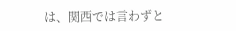は、関西では言わずと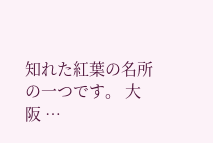知れた紅葉の名所の一つです。 大阪 …